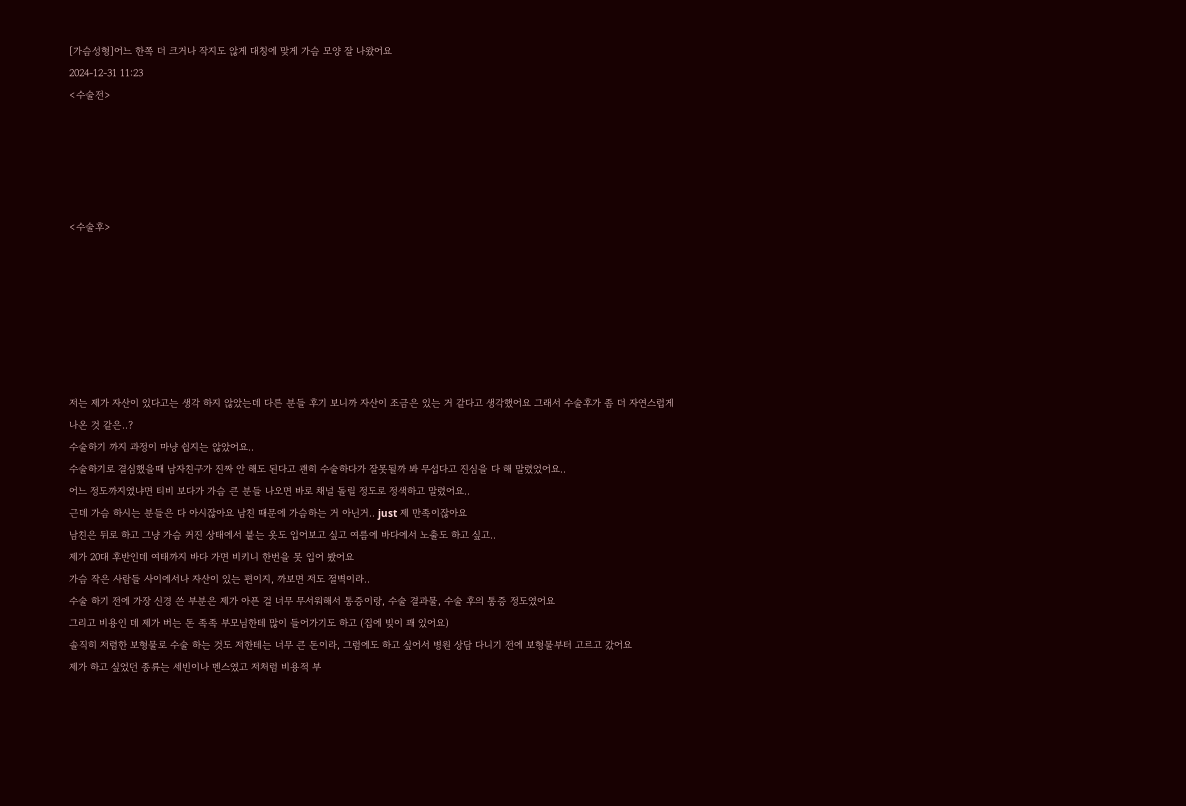[가슴성형]어느 한쪽 더 크거나 작지도 않게 대칭에 맞게 가슴 모양 잘 나왔어요
2024-12-31 11:23
<수술전>





<수술후>







저는 제가 자산이 있다고는 생각 하지 않았는데 다른 분들 후기 보니까 자산이 조금은 있는 거 같다고 생각했어요 그래서 수술후가 좀 더 자연스럽게 나온 것 같은..?
수술하기 까지 과정이 마냥 쉽지는 않았어요..
수술하기로 결심했을때 남자친구가 진짜 안 해도 된다고 괜히 수술하다가 잘못될까 봐 무섭다고 진심을 다 해 말렸었어요..
어느 정도까지였냐면 티비 보다가 가슴 큰 분들 나오면 바로 채널 돌릴 정도로 정색하고 말렸어요..
근데 가슴 하시는 분들은 다 아시잖아요 남친 때문에 가슴하는 거 아닌거.. just 제 만족이잖아요
남친은 뒤로 하고 그냥 가슴 커진 상태에서 붙는 옷도 입어보고 싶고 여름에 바다에서 노출도 하고 싶고..
제가 20대 후반인데 여태까지 바다 가면 비키니 한번을 못 입어 봤어요
가슴 작은 사람들 사이에서나 자산이 있는 편이지, 까보면 저도 절벽이라..
수술 하기 전에 가장 신경 쓴 부분은 제가 아픈 걸 너무 무서워해서 통증이랑, 수술 결과물, 수술 후의 통증 정도였어요
그리고 비용인 데 제가 버는 돈 족족 부모님한테 많이 들어가기도 하고 (집에 빚이 꽤 있어요)
솔직히 저렴한 보형물로 수술 하는 것도 저한테는 너무 큰 돈이라, 그럼에도 하고 싶어서 병원 상담 다니기 전에 보형물부터 고르고 갔어요
제가 하고 싶었던 종류는 세빈이나 멘스였고 저처럼 비용적 부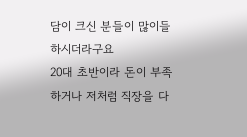담이 크신 분들이 많이들 하시더라구요
20대 초반이라 돈이 부족하거나 저처럼 직장을 다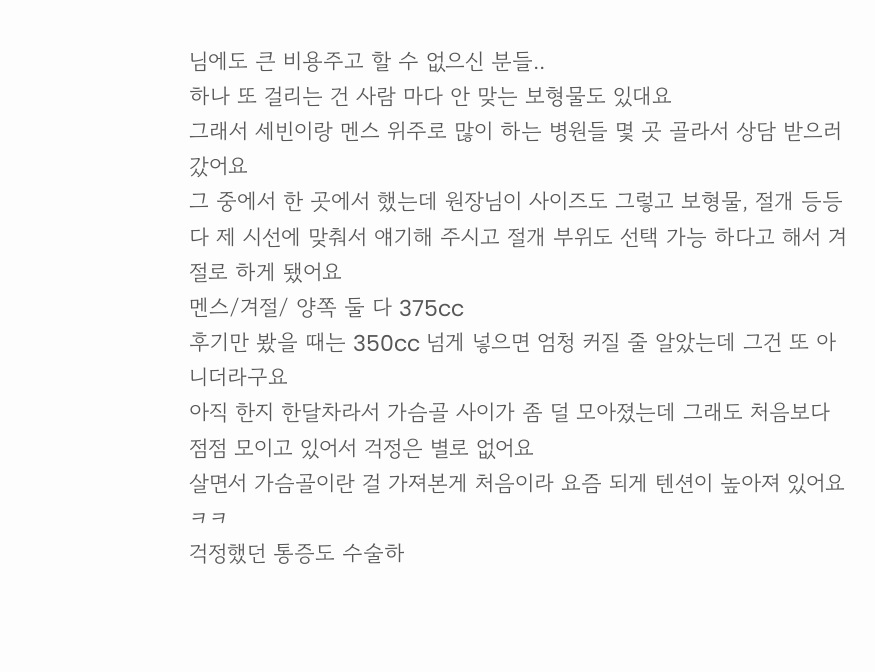님에도 큰 비용주고 할 수 없으신 분들..
하나 또 걸리는 건 사람 마다 안 맞는 보형물도 있대요
그래서 세빈이랑 멘스 위주로 많이 하는 병원들 몇 곳 골라서 상담 받으러 갔어요
그 중에서 한 곳에서 했는데 원장님이 사이즈도 그렇고 보형물, 절개 등등 다 제 시선에 맞춰서 얘기해 주시고 절개 부위도 선택 가능 하다고 해서 겨절로 하게 됐어요
멘스/겨절/ 양쪽 둘 다 375cc
후기만 봤을 때는 350cc 넘게 넣으면 엄청 커질 줄 알았는데 그건 또 아니더라구요
아직 한지 한달차라서 가슴골 사이가 좀 덜 모아졌는데 그래도 처음보다 점점 모이고 있어서 걱정은 별로 없어요
살면서 가슴골이란 걸 가져본게 처음이라 요즘 되게 텐션이 높아져 있어요 ㅋㅋ
걱정했던 통증도 수술하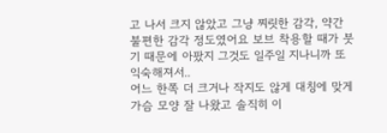고 나서 크지 않았고 그냥 찌릿한 감각, 약간 불편한 감각 정도였어요 보브 착용할 때가 붓기 때문에 아팠지 그것도 일주일 지나니까 또 익숙해져서..
어느 한쪽 더 크거나 작지도 않게 대칭에 맞게 가슴 모양 잘 나왔고 솔직히 이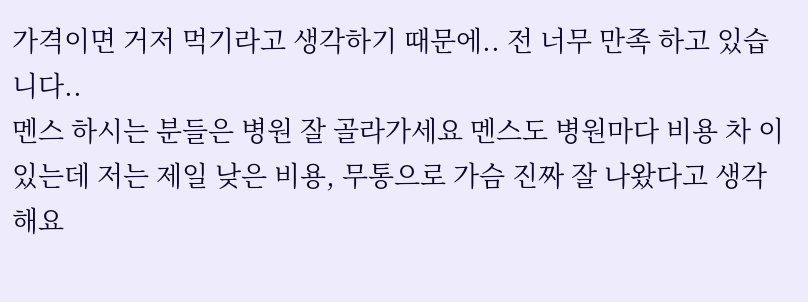가격이면 거저 먹기라고 생각하기 때문에.. 전 너무 만족 하고 있습니다..
멘스 하시는 분들은 병원 잘 골라가세요 멘스도 병원마다 비용 차 이 있는데 저는 제일 낮은 비용, 무통으로 가슴 진짜 잘 나왔다고 생각해요